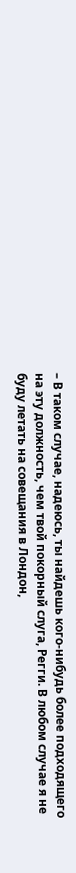– В таком случае, надеюсь, ты найдешь кого-нибудь более подходящего на эту должность, чем твой покорный слуга, Регги. В любом случае я не буду летать на совещания в Лондон,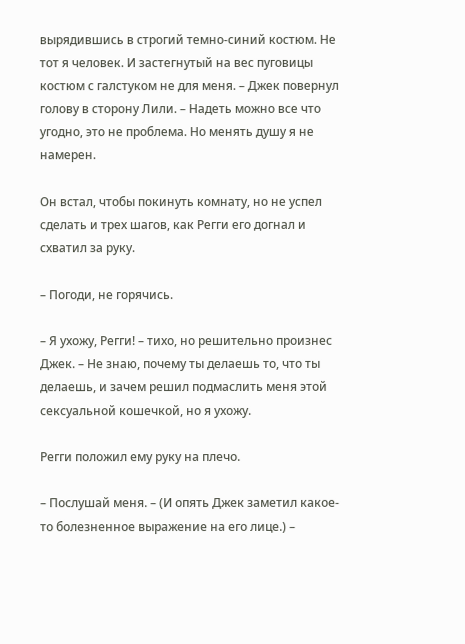вырядившись в строгий темно-синий костюм. Не тот я человек. И застегнутый на вес пуговицы костюм с галстуком не для меня. – Джек повернул голову в сторону Лили. – Надеть можно все что угодно, это не проблема. Но менять душу я не намерен.

Он встал, чтобы покинуть комнату, но не успел сделать и трех шагов, как Регги его догнал и схватил за руку.

– Погоди, не горячись.

– Я ухожу, Регги! – тихо, но решительно произнес Джек. – Не знаю, почему ты делаешь то, что ты делаешь, и зачем решил подмаслить меня этой сексуальной кошечкой, но я ухожу.

Регги положил ему руку на плечо.

– Послушай меня. – (И опять Джек заметил какое-то болезненное выражение на его лице.) –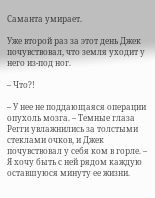Саманта умирает.

Уже второй раз за этот день Джек почувствовал, что земля уходит у него из-под ног.

– Что?!

– У нее не поддающаяся операции опухоль мозга. – Темные глаза Регги увлажнились за толстыми стеклами очков, и Джек почувствовал у себя ком в горле. – Я хочу быть с ней рядом каждую оставшуюся минуту ее жизни.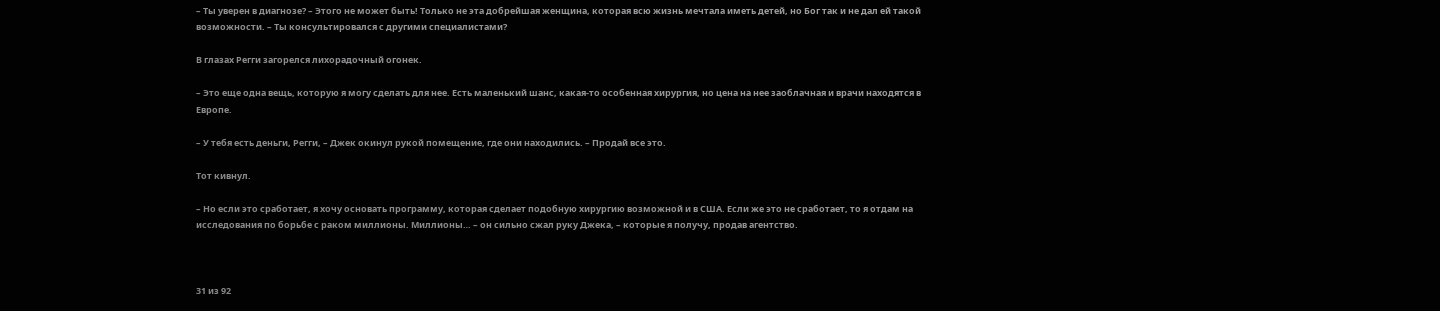– Ты уверен в диагнозе? – Этого не может быть! Только не эта добрейшая женщина, которая всю жизнь мечтала иметь детей, но Бог так и не дал ей такой возможности. – Ты консультировался с другими специалистами?

В глазах Регги загорелся лихорадочный огонек.

– Это еще одна вещь, которую я могу сделать для нее. Есть маленький шанс, какая-то особенная хирургия, но цена на нее заоблачная и врачи находятся в Европе.

– У тебя есть деньги, Регги, – Джек окинул рукой помещение, где они находились. – Продай все это.

Тот кивнул.

– Но если это сработает, я хочу основать программу, которая сделает подобную хирургию возможной и в США. Если же это не сработает, то я отдам на исследования по борьбе с раком миллионы. Миллионы… – он сильно сжал руку Джека, – которые я получу, продав агентство.



31 из 92